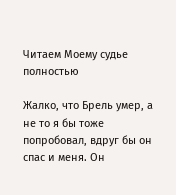Читаем Моему судье полностью

Жалко, что Брель умер, а не то я бы тоже попробовал, вдруг бы он спас и меня. Он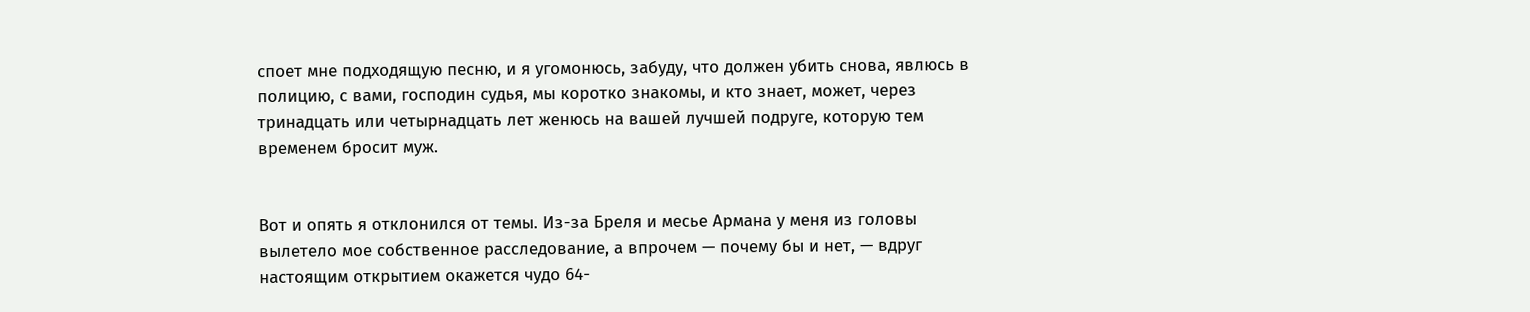споет мне подходящую песню, и я угомонюсь, забуду, что должен убить снова, явлюсь в полицию, с вами, господин судья, мы коротко знакомы, и кто знает, может, через тринадцать или четырнадцать лет женюсь на вашей лучшей подруге, которую тем временем бросит муж.


Вот и опять я отклонился от темы. Из-за Бреля и месье Армана у меня из головы вылетело мое собственное расследование, а впрочем — почему бы и нет, — вдруг настоящим открытием окажется чудо 64-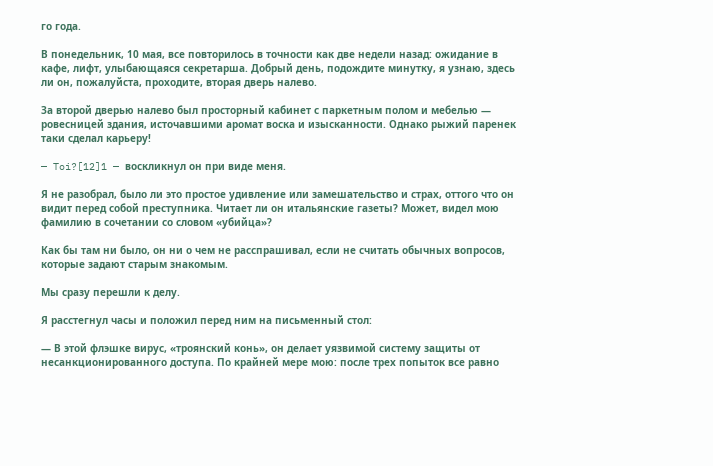го года.

В понедельник, 10 мая, все повторилось в точности как две недели назад: ожидание в кафе, лифт, улыбающаяся секретарша. Добрый день, подождите минутку, я узнаю, здесь ли он, пожалуйста, проходите, вторая дверь налево.

За второй дверью налево был просторный кабинет с паркетным полом и мебелью — ровесницей здания, источавшими аромат воска и изысканности. Однако рыжий паренек таки сделал карьеру!

— Toi?[12]1 — воскликнул он при виде меня.

Я не разобрал, было ли это простое удивление или замешательство и страх, оттого что он видит перед собой преступника. Читает ли он итальянские газеты? Может, видел мою фамилию в сочетании со словом «убийца»?

Как бы там ни было, он ни о чем не расспрашивал, если не считать обычных вопросов, которые задают старым знакомым.

Мы сразу перешли к делу.

Я расстегнул часы и положил перед ним на письменный стол:

— В этой флэшке вирус, «троянский конь», он делает уязвимой систему защиты от несанкционированного доступа. По крайней мере мою: после трех попыток все равно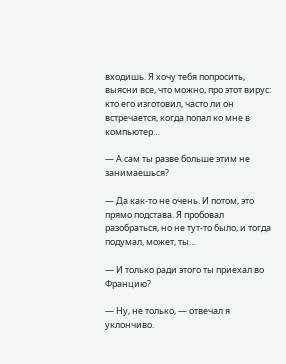входишь. Я хочу тебя попросить, выясни все, что можно, про этот вирус: кто его изготовил, часто ли он встречается, когда попал ко мне в компьютер…

— А сам ты разве больше этим не занимаешься?

— Да как-то не очень. И потом, это прямо подстава. Я пробовал разобраться, но не тут-то было, и тогда подумал, может, ты…

— И только ради этого ты приехал во Францию?

— Ну, не только, — отвечал я уклончиво.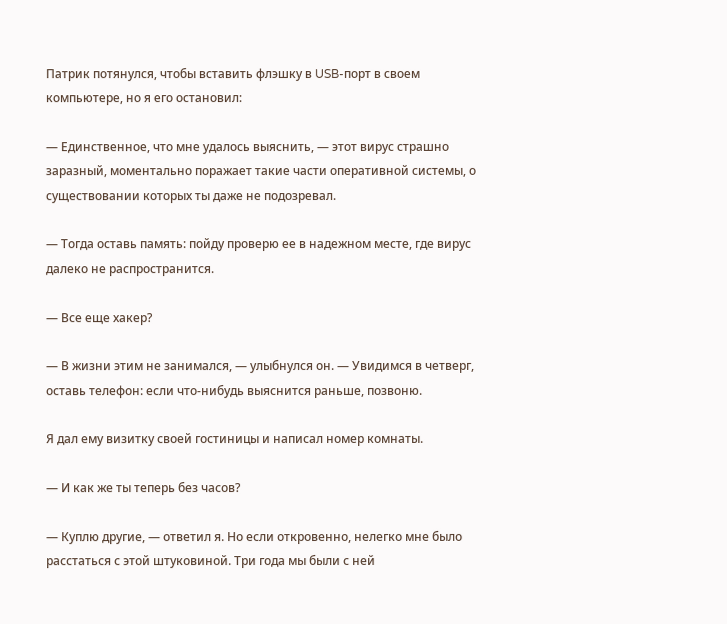Патрик потянулся, чтобы вставить флэшку в USB-порт в своем компьютере, но я его остановил:

— Единственное, что мне удалось выяснить, — этот вирус страшно заразный, моментально поражает такие части оперативной системы, о существовании которых ты даже не подозревал.

— Тогда оставь память: пойду проверю ее в надежном месте, где вирус далеко не распространится.

— Все еще хакер?

— В жизни этим не занимался, — улыбнулся он. — Увидимся в четверг, оставь телефон: если что-нибудь выяснится раньше, позвоню.

Я дал ему визитку своей гостиницы и написал номер комнаты.

— И как же ты теперь без часов?

— Куплю другие, — ответил я. Но если откровенно, нелегко мне было расстаться с этой штуковиной. Три года мы были с ней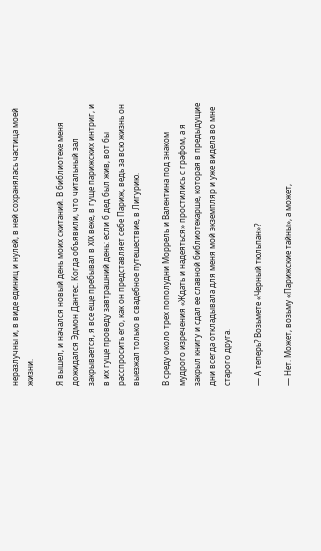неразлучны и, в виде единиц и нулей, в ней сохранялась частица моей жизни.

Я вышел, и начался новый день моих скитаний. В библиотеке меня дожидался Эдмон Дантес. Когда объявили, что читальный зал закрывается, я все еще пребывал в XIX веке, в гуще парижских интриг, и в их гуще проведу завтрашний день: если б дед был жив, вот бы расспросить его, как он представляет себе Париж, ведь за всю жизнь он выезжал только в свадебное путешествие, в Лигурию.

В среду около трех пополудни Моррель и Валентина под знаком мудрого изречения «Ждать и надеяться» простились с графом, а я закрыл книгу и сдал ее славной библиотекарше, которая в предыдущие дни всегда откладывала для меня мой экземпляр и уже видела во мне старого друга.

— А теперь? Возьмете «Черный тюльпан»?

— Нет. Может, возьму «Парижские тайны», а может,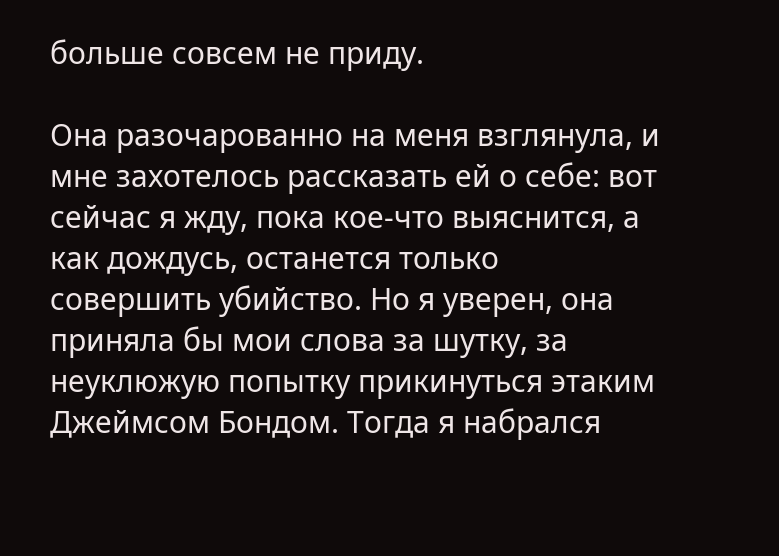больше совсем не приду.

Она разочарованно на меня взглянула, и мне захотелось рассказать ей о себе: вот сейчас я жду, пока кое-что выяснится, а как дождусь, останется только совершить убийство. Но я уверен, она приняла бы мои слова за шутку, за неуклюжую попытку прикинуться этаким Джеймсом Бондом. Тогда я набрался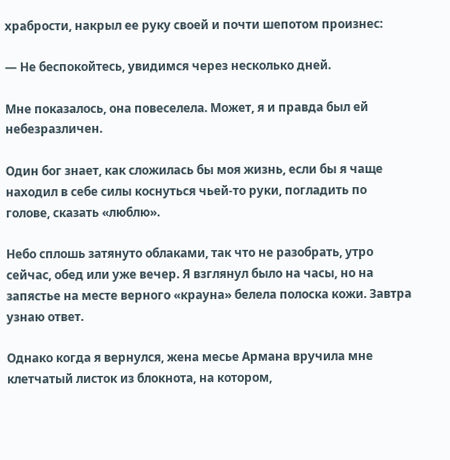храбрости, накрыл ее руку своей и почти шепотом произнес:

— Не беспокойтесь, увидимся через несколько дней.

Мне показалось, она повеселела. Может, я и правда был ей небезразличен.

Один бог знает, как сложилась бы моя жизнь, если бы я чаще находил в себе силы коснуться чьей-то руки, погладить по голове, сказать «люблю».

Небо сплошь затянуто облаками, так что не разобрать, утро сейчас, обед или уже вечер. Я взглянул было на часы, но на запястье на месте верного «крауна» белела полоска кожи. Завтра узнаю ответ.

Однако когда я вернулся, жена месье Армана вручила мне клетчатый листок из блокнота, на котором,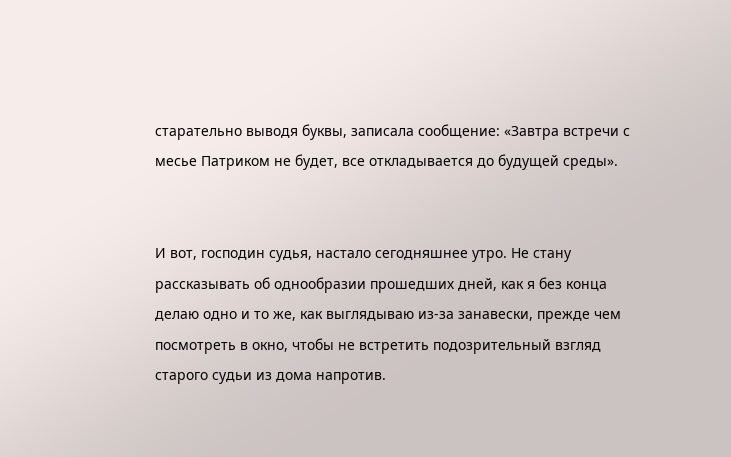старательно выводя буквы, записала сообщение: «Завтра встречи с месье Патриком не будет, все откладывается до будущей среды».


И вот, господин судья, настало сегодняшнее утро. Не стану рассказывать об однообразии прошедших дней, как я без конца делаю одно и то же, как выглядываю из-за занавески, прежде чем посмотреть в окно, чтобы не встретить подозрительный взгляд старого судьи из дома напротив.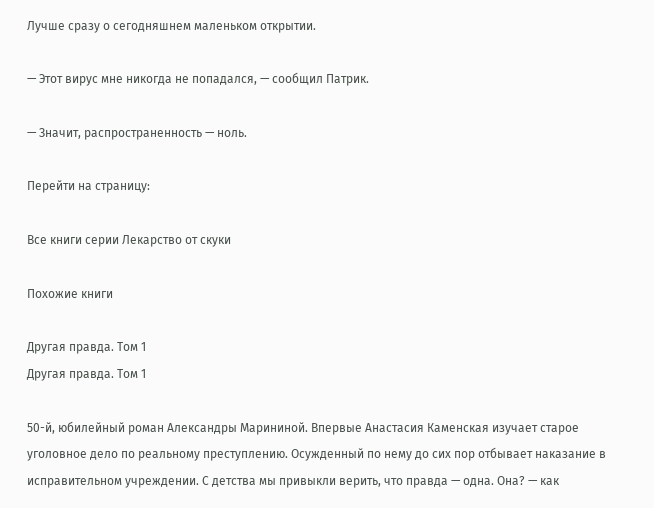Лучше сразу о сегодняшнем маленьком открытии.

— Этот вирус мне никогда не попадался, — сообщил Патрик.

— Значит, распространенность — ноль.

Перейти на страницу:

Все книги серии Лекарство от скуки

Похожие книги

Другая правда. Том 1
Другая правда. Том 1

50-й, юбилейный роман Александры Марининой. Впервые Анастасия Каменская изучает старое уголовное дело по реальному преступлению. Осужденный по нему до сих пор отбывает наказание в исправительном учреждении. С детства мы привыкли верить, что правда — одна. Она? — как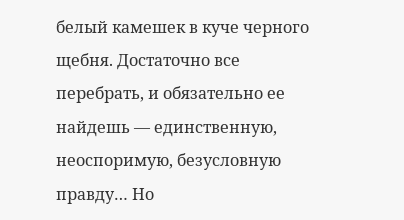белый камешек в куче черного щебня. Достаточно все перебрать, и обязательно ее найдешь — единственную, неоспоримую, безусловную правду… Но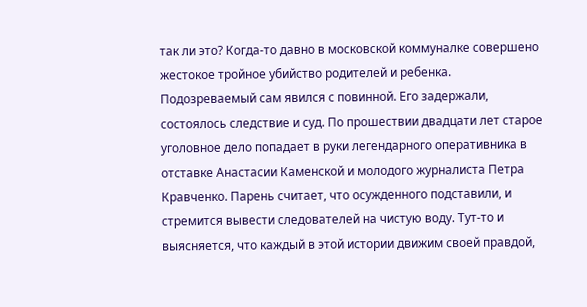так ли это? Когда-то давно в московской коммуналке совершено жестокое тройное убийство родителей и ребенка. Подозреваемый сам явился с повинной. Его задержали, состоялось следствие и суд. По прошествии двадцати лет старое уголовное дело попадает в руки легендарного оперативника в отставке Анастасии Каменской и молодого журналиста Петра Кравченко. Парень считает, что осужденного подставили, и стремится вывести следователей на чистую воду. Тут-то и выясняется, что каждый в этой истории движим своей правдой,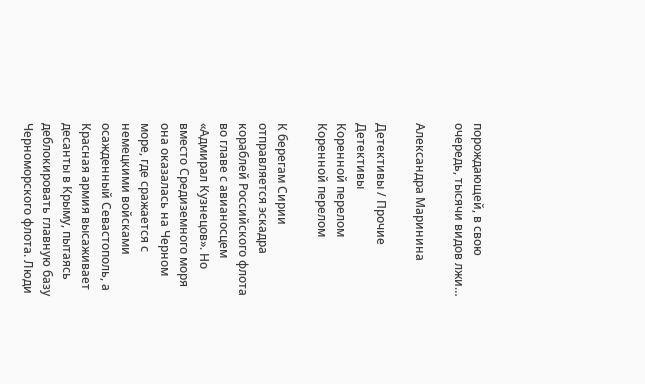порождающей, в свою очередь, тысячи видов лжи…

Александра Маринина

Детективы / Прочие Детективы
Коренной перелом
Коренной перелом

К берегам Сирии отправляется эскадра кораблей Российского флота во главе с авианосцем «Адмирал Кузнецов». Но вместо Средиземного моря она оказалась на Черном море, где сражается с немецкими войсками осажденный Севастополь, а Красная армия высаживает десанты в Крыму, пытаясь деблокировать главную базу Черноморского флота. Люди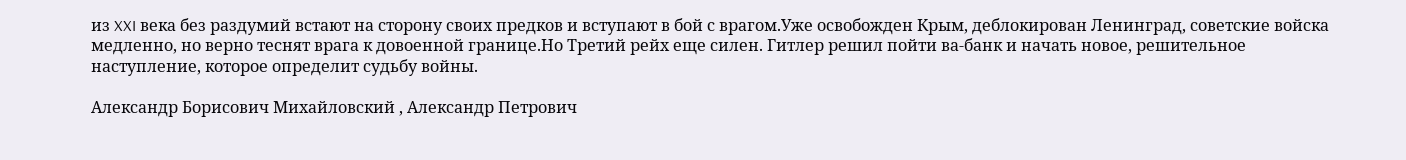из XXI века без раздумий встают на сторону своих предков и вступают в бой с врагом.Уже освобожден Крым, деблокирован Ленинград, советские войска медленно, но верно теснят врага к довоенной границе.Но Третий рейх еще силен. Гитлер решил пойти ва-банк и начать новое, решительное наступление, которое определит судьбу войны.

Александр Борисович Михайловский , Александр Петрович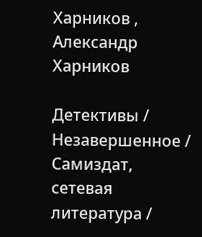Харников , Александр Харников

Детективы / Незавершенное / Самиздат, сетевая литература /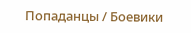Попаданцы / Боевики